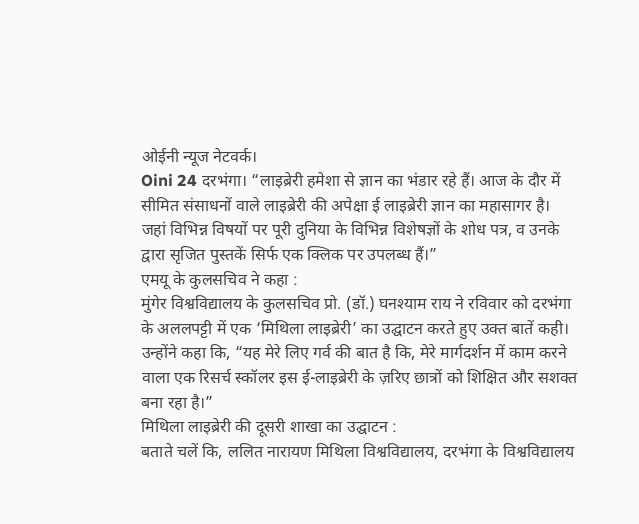ओईनी न्यूज नेटवर्क।
Oini 24 दरभंगा। “लाइब्रेरी हमेशा से ज्ञान का भंडार रहे हैं। आज के दौर में सीमित संसाधनों वाले लाइब्रेरी की अपेक्षा ई लाइब्रेरी ज्ञान का महासागर है। जहां विभिन्न विषयों पर पूरी दुनिया के विभिन्न विशेषज्ञों के शोध पत्र, व उनके द्वारा सृजित पुस्तकें सिर्फ एक क्लिक पर उपलब्ध हैं।”
एमयू के कुलसचिव ने कहा :
मुंगेर विश्वविद्यालय के कुलसचिव प्रो. (डॉ.) घनश्याम राय ने रविवार को दरभंगा के अललपट्टी में एक ‘मिथिला लाइब्रेरी’ का उद्घाटन करते हुए उक्त बातें कही। उन्होंने कहा कि, “यह मेरे लिए गर्व की बात है कि, मेरे मार्गदर्शन में काम करने वाला एक रिसर्च स्कॉलर इस ई-लाइब्रेरी के ज़रिए छात्रों को शिक्षित और सशक्त बना रहा है।”
मिथिला लाइब्रेरी की दूसरी शाखा का उद्घाटन :
बताते चलें कि, ललित नारायण मिथिला विश्वविद्यालय, दरभंगा के विश्वविद्यालय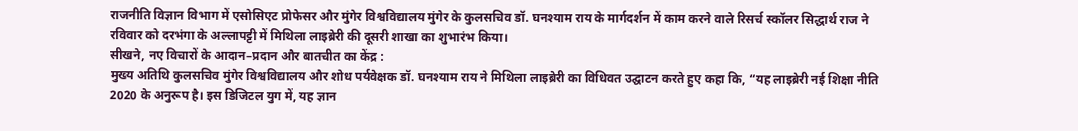राजनीति विज्ञान विभाग में एसोसिएट प्रोफेसर और मुंगेर विश्वविद्यालय मुंगेर के कुलसचिव डॉ. घनश्याम राय के मार्गदर्शन में काम करने वाले रिसर्च स्कॉलर सिद्धार्थ राज ने रविवार को दरभंगा के अल्लापट्टी में मिथिला लाइब्रेरी की दूसरी शाखा का शुभारंभ किया।
सीखने, नए विचारों के आदान–प्रदान और बातचीत का केंद्र :
मुख्य अतिथि कुलसचिव मुंगेर विश्वविद्यालय और शोध पर्यवेक्षक डॉ. घनश्याम राय ने मिथिला लाइब्रेरी का विधिवत उद्घाटन करते हुए कहा कि, “यह लाइब्रेरी नई शिक्षा नीति 2020 के अनुरूप है। इस डिजिटल युग में, यह ज्ञान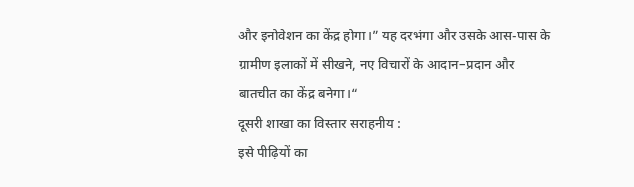और इनोवेशन का केंद्र होगा।” यह दरभंगा और उसके आस-पास के ग्रामीण इलाकों में सीखने, नए विचारों के आदान–प्रदान और बातचीत का केंद्र बनेगा।“
दूसरी शाखा का विस्तार सराहनीय :
इसे पीढ़ियों का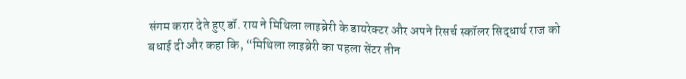संगम करार देते हुए डॉ. राय ने मिथिला लाइब्रेरी के डायरेक्टर और अपने रिसर्च स्कॉलर सिद्धार्थ राज को बधाई दी और कहा कि, “मिथिला लाइब्रेरी का पहला सेंटर तीन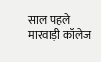साल पहले मारवाड़ी कॉलेज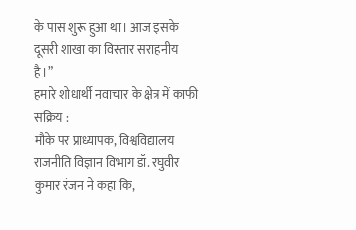के पास शुरू हुआ था। आज इसके दूसरी शाखा का विस्तार सराहनीय है।”
हमारे शोधार्थी नवाचार के क्षेत्र में काफी सक्रिय :
मौके पर प्राध्यापक, विश्वविद्यालय राजनीति विज्ञान विभाग डॉ. रघुवीर कुमार रंजन ने कहा कि,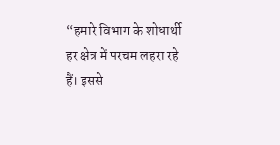“हमारे विभाग के शोधार्थी हर क्षेत्र में परचम लहरा रहे हैं। इससे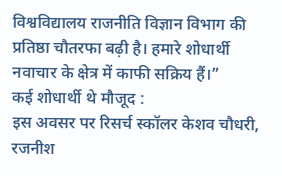विश्वविद्यालय राजनीति विज्ञान विभाग की प्रतिष्ठा चौतरफा बढ़ी है। हमारे शोधार्थी नवाचार के क्षेत्र में काफी सक्रिय हैं।”
कई शोधार्थी थे मौजूद :
इस अवसर पर रिसर्च स्कॉलर केशव चौधरी, रजनीश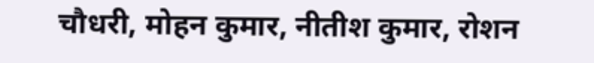चौधरी, मोहन कुमार, नीतीश कुमार, रोशन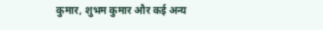कुमार, शुभम कुमार और कई अन्य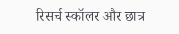रिसर्च स्कॉलर और छात्र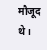मौजूद थे।